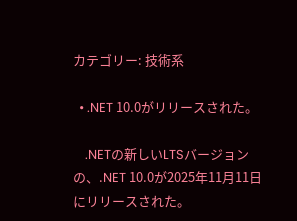カテゴリー: 技術系

  • .NET 10.0がリリースされた。

    .NETの新しいLTSバージョンの、.NET 10.0が2025年11月11日にリリースされた。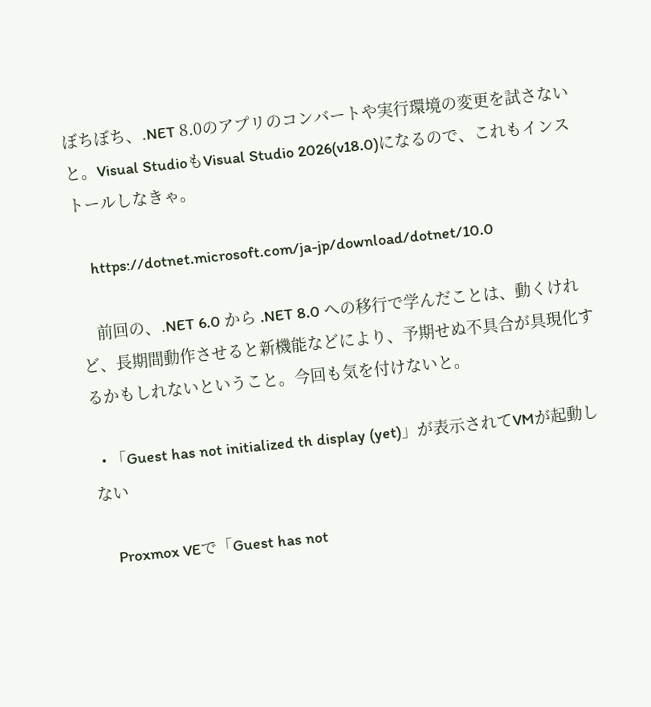ぼちぼち、.NET 8.0のアプリのコンバートや実行環境の変更を試さないと。Visual StudioもVisual Studio 2026(v18.0)になるので、これもインストールしなきゃ。

    https://dotnet.microsoft.com/ja-jp/download/dotnet/10.0

    前回の、.NET 6.0 から .NET 8.0 への移行で学んだことは、動くけれど、長期間動作させると新機能などにより、予期せぬ不具合が具現化するかもしれないということ。今回も気を付けないと。

  • 「Guest has not initialized th display (yet)」が表示されてVMが起動しない

    Proxmox VEで「Guest has not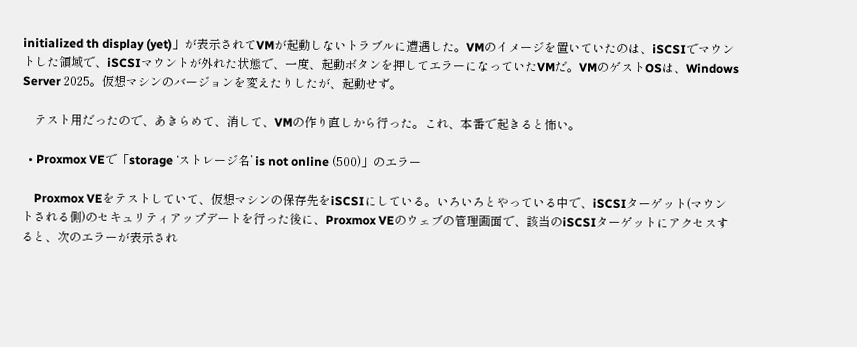initialized th display (yet)」が表示されてVMが起動しないトラブルに遭遇した。VMのイメージを置いていたのは、iSCSIでマウントした領域で、iSCSIマウントが外れた状態で、一度、起動ボタンを押してエラーになっていたVMだ。VMのゲストOSは、Windows Server 2025。仮想マシンのバージョンを変えたりしたが、起動せず。

    テスト用だったので、あきらめて、消して、VMの作り直しから行った。これ、本番で起きると怖い。

  • Proxmox VEで「storage ‘ストレージ名’ is not online (500)」のエラー

    Proxmox VEをテストしていて、仮想マシンの保存先をiSCSIにしている。いろいろとやっている中で、iSCSIターゲット(マウントされる側)のセキュリティアップデートを行った後に、Proxmox VEのウェブの管理画面で、該当のiSCSIターゲットにアクセスすると、次のエラーが表示され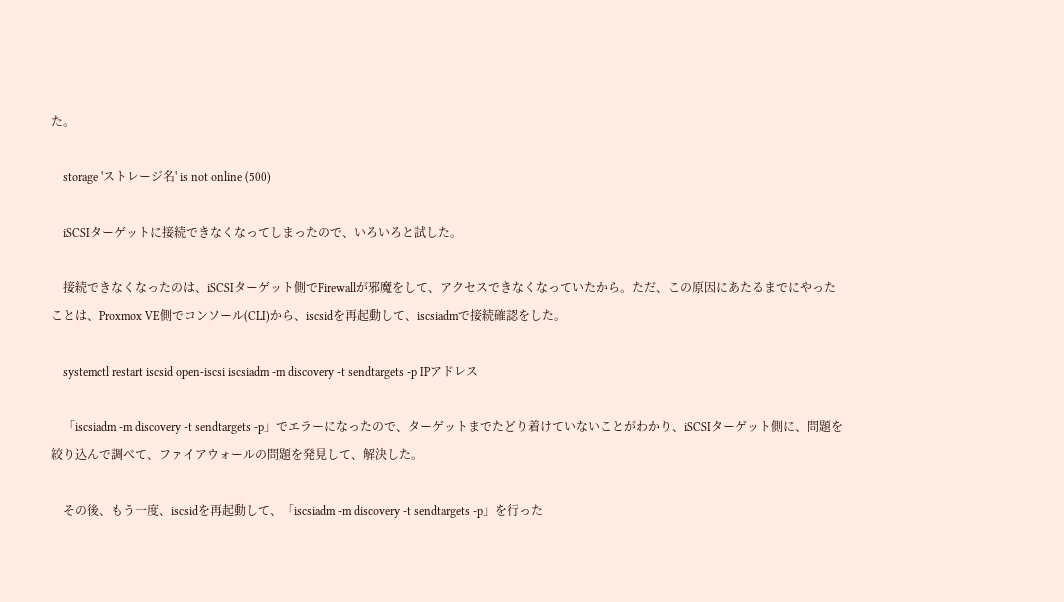た。

    storage 'ストレージ名' is not online (500)

    iSCSIターゲットに接続できなくなってしまったので、いろいろと試した。

    接続できなくなったのは、iSCSIターゲット側でFirewallが邪魔をして、アクセスできなくなっていたから。ただ、この原因にあたるまでにやったことは、Proxmox VE側でコンソール(CLI)から、iscsidを再起動して、iscsiadmで接続確認をした。

    systemctl restart iscsid open-iscsi iscsiadm -m discovery -t sendtargets -p IPアドレス

    「iscsiadm -m discovery -t sendtargets -p」でエラーになったので、ターゲットまでたどり着けていないことがわかり、iSCSIターゲット側に、問題を絞り込んで調べて、ファイアウォールの問題を発見して、解決した。

    その後、もう一度、iscsidを再起動して、「iscsiadm -m discovery -t sendtargets -p」を行った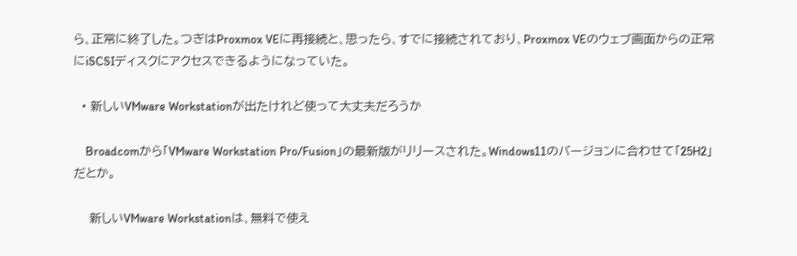ら、正常に終了した。つぎはProxmox VEに再接続と、思ったら、すでに接続されており、Proxmox VEのウェブ画面からの正常にiSCSIディスクにアクセスできるようになっていた。

  • 新しいVMware Workstationが出たけれど使って大丈夫だろうか

    Broadcomから「VMware Workstation Pro/Fusion」の最新版がリリースされた。Windows11のバージョンに合わせて「25H2」だとか。

    新しいVMware Workstationは、無料で使え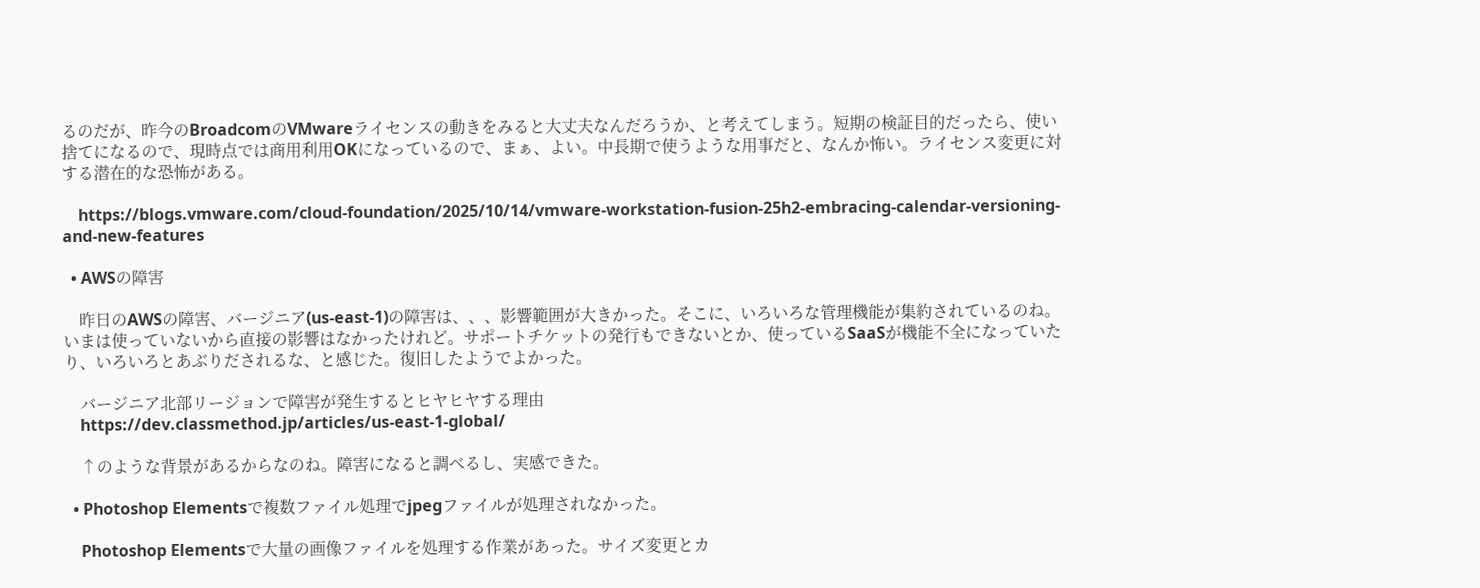るのだが、昨今のBroadcomのVMwareライセンスの動きをみると大丈夫なんだろうか、と考えてしまう。短期の検証目的だったら、使い捨てになるので、現時点では商用利用OKになっているので、まぁ、よい。中長期で使うような用事だと、なんか怖い。ライセンス変更に対する潜在的な恐怖がある。

    https://blogs.vmware.com/cloud-foundation/2025/10/14/vmware-workstation-fusion-25h2-embracing-calendar-versioning-and-new-features

  • AWSの障害

    昨日のAWSの障害、バージニア(us-east-1)の障害は、、、影響範囲が大きかった。そこに、いろいろな管理機能が集約されているのね。いまは使っていないから直接の影響はなかったけれど。サポートチケットの発行もできないとか、使っているSaaSが機能不全になっていたり、いろいろとあぶりだされるな、と感じた。復旧したようでよかった。

    バージニア北部リージョンで障害が発生するとヒヤヒヤする理由
    https://dev.classmethod.jp/articles/us-east-1-global/

    ↑のような背景があるからなのね。障害になると調べるし、実感できた。

  • Photoshop Elementsで複数ファイル処理でjpegファイルが処理されなかった。

    Photoshop Elementsで大量の画像ファイルを処理する作業があった。サイズ変更とカ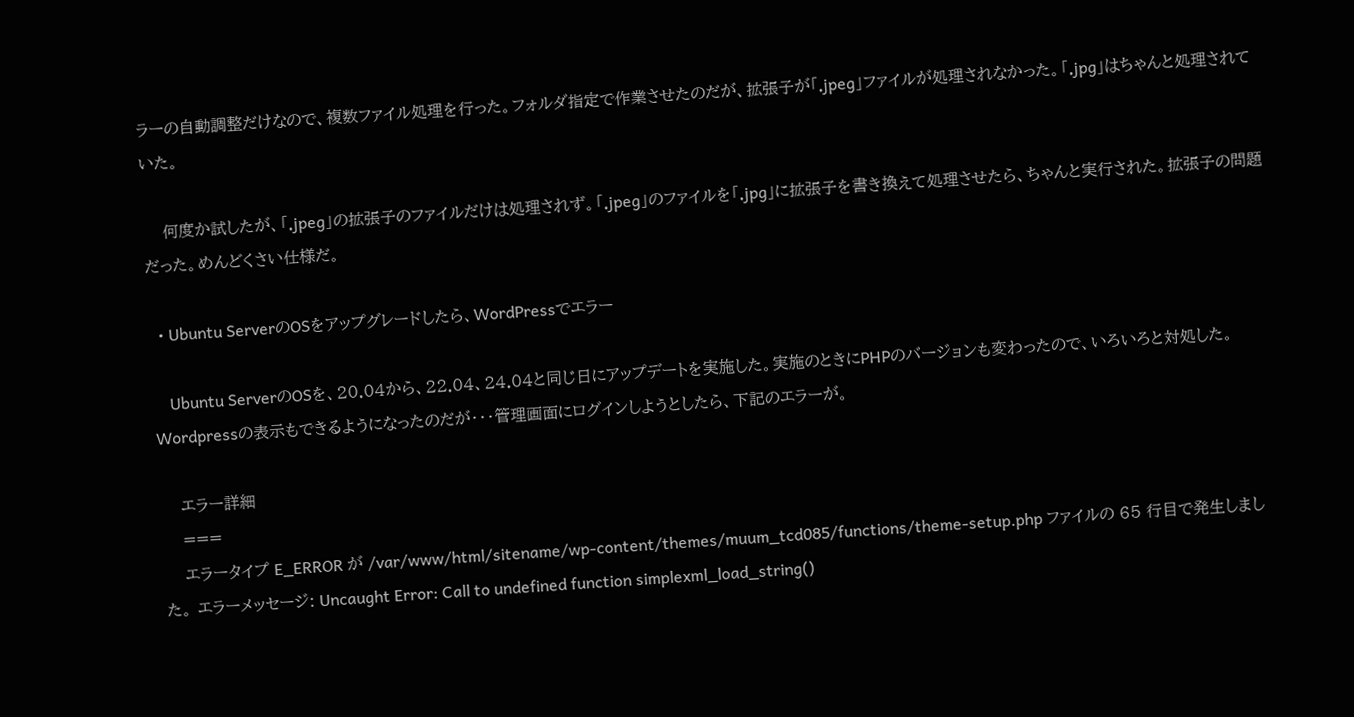ラーの自動調整だけなので、複数ファイル処理を行った。フォルダ指定で作業させたのだが、拡張子が「.jpeg」ファイルが処理されなかった。「.jpg」はちゃんと処理されていた。

    何度か試したが、「.jpeg」の拡張子のファイルだけは処理されず。「.jpeg」のファイルを「.jpg」に拡張子を書き換えて処理させたら、ちゃんと実行された。拡張子の問題だった。めんどくさい仕様だ。

  • Ubuntu ServerのOSをアップグレードしたら、WordPressでエラー

    Ubuntu ServerのOSを、20.04から、22.04、24.04と同じ日にアップデートを実施した。実施のときにPHPのバージョンも変わったので、いろいろと対処した。Wordpressの表示もできるようになったのだが・・・管理画面にログインしようとしたら、下記のエラーが。

    エラー詳細
    ===
    エラータイプ E_ERROR が /var/www/html/sitename/wp-content/themes/muum_tcd085/functions/theme-setup.php ファイルの 65 行目で発生しました。 エラーメッセージ: Uncaught Error: Call to undefined function simplexml_load_string()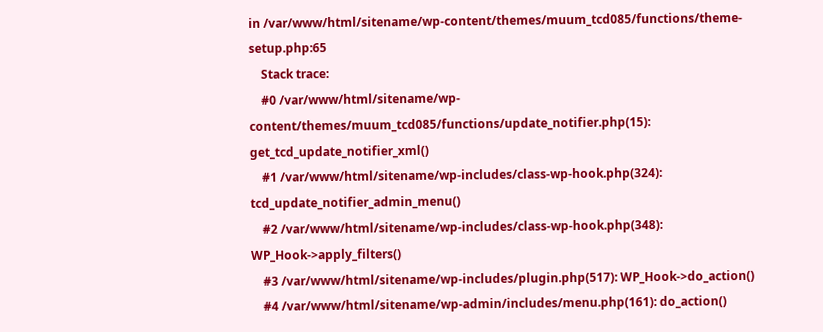in /var/www/html/sitename/wp-content/themes/muum_tcd085/functions/theme-setup.php:65
    Stack trace:
    #0 /var/www/html/sitename/wp-content/themes/muum_tcd085/functions/update_notifier.php(15): get_tcd_update_notifier_xml()
    #1 /var/www/html/sitename/wp-includes/class-wp-hook.php(324): tcd_update_notifier_admin_menu()
    #2 /var/www/html/sitename/wp-includes/class-wp-hook.php(348): WP_Hook->apply_filters()
    #3 /var/www/html/sitename/wp-includes/plugin.php(517): WP_Hook->do_action()
    #4 /var/www/html/sitename/wp-admin/includes/menu.php(161): do_action()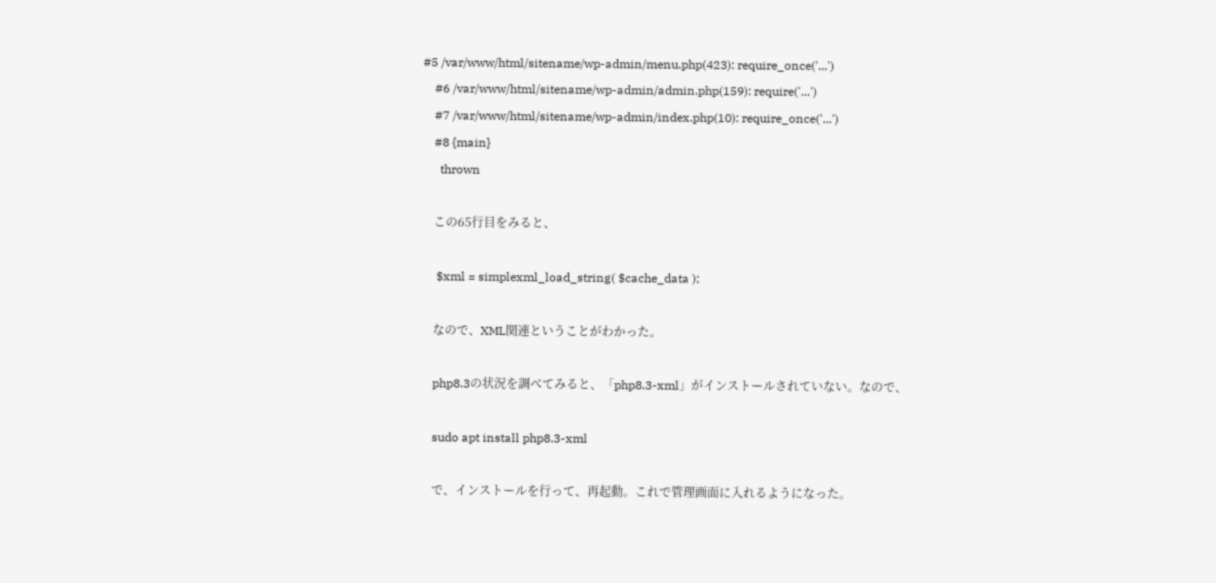#5 /var/www/html/sitename/wp-admin/menu.php(423): require_once('...')
    #6 /var/www/html/sitename/wp-admin/admin.php(159): require('...')
    #7 /var/www/html/sitename/wp-admin/index.php(10): require_once('...')
    #8 {main}
      thrown

    この65行目をみると、

     $xml = simplexml_load_string( $cache_data );

    なので、XML関連ということがわかった。

    php8.3の状況を調べてみると、「php8.3-xml」がインストールされていない。なので、

    sudo apt install php8.3-xml

    で、インストールを行って、再起動。これで管理画面に入れるようになった。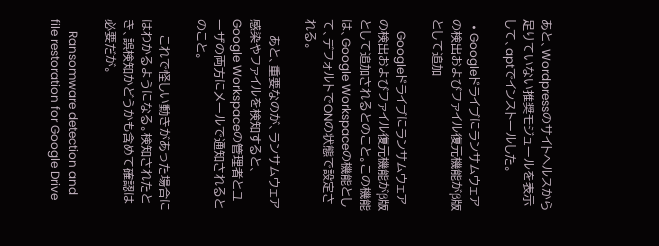あと、Wordpressのサイトヘルスから足りていない推奨モジュールを表示して、aptでインストールした。

  • Googleドライブにランサムウェアの検出およびファイル復元機能がβ版として追加

    Googleドライブにランサムウェアの検出およびファイル復元機能がβ版として追加されるとのこと。この機能は、Google Workspaceの機能として、デフォルトでONの状態で設定される。

    あと、重要なのが、ランサムウェア感染やファイルを検知すると、Google Workspaceの管理者とユーザの両方にメールで通知されるとのこと。

    これで怪しい動きがあった場合にはわかるようになる。検知されたとき、誤検知かどうかも含めて確認は必要だが。

    Ransomware detection and file restoration for Google Drive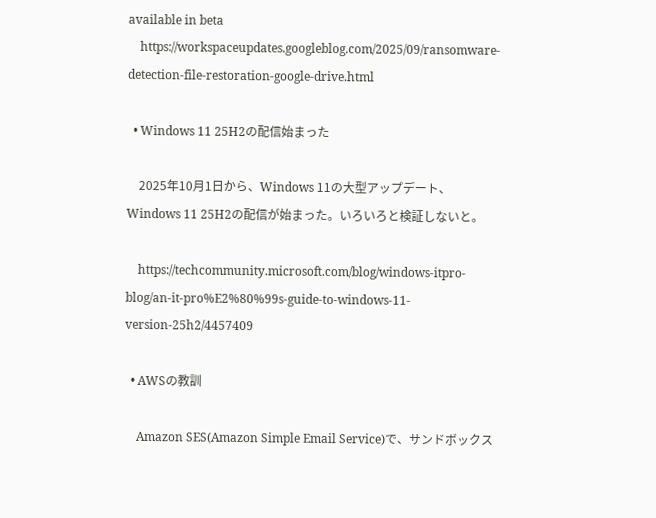available in beta
    https://workspaceupdates.googleblog.com/2025/09/ransomware-detection-file-restoration-google-drive.html

  • Windows 11 25H2の配信始まった

    2025年10月1日から、Windows 11の大型アップデート、Windows 11 25H2の配信が始まった。いろいろと検証しないと。

    https://techcommunity.microsoft.com/blog/windows-itpro-blog/an-it-pro%E2%80%99s-guide-to-windows-11-version-25h2/4457409

  • AWSの教訓

    Amazon SES(Amazon Simple Email Service)で、サンドボックス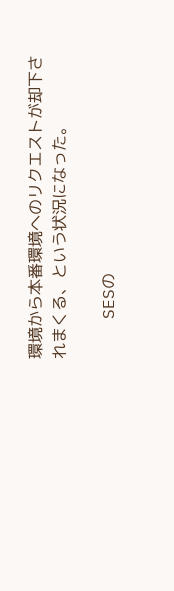環境から本番環境へのリクエストが却下されまくる、という状況になった。

    SESの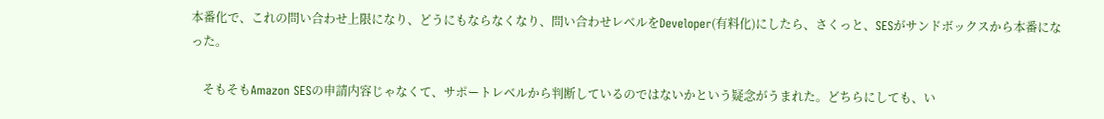本番化で、これの問い合わせ上限になり、どうにもならなくなり、問い合わせレベルをDeveloper(有料化)にしたら、さくっと、SESがサンドボックスから本番になった。

    そもそもAmazon SESの申請内容じゃなくて、サポートレベルから判断しているのではないかという疑念がうまれた。どちらにしても、い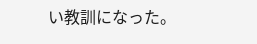い教訓になった。